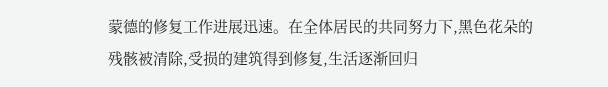蒙德的修复工作进展迅速。在全体居民的共同努力下,黑色花朵的残骸被清除,受损的建筑得到修复,生活逐渐回归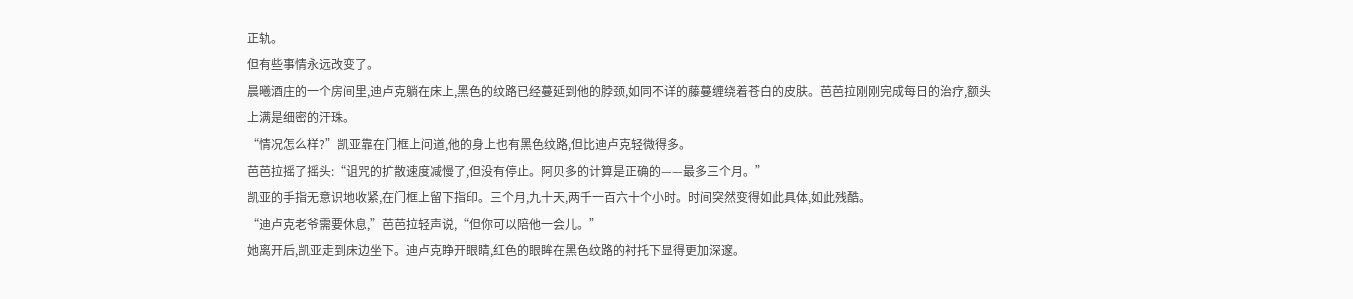正轨。
但有些事情永远改变了。
晨曦酒庄的一个房间里,迪卢克躺在床上,黑色的纹路已经蔓延到他的脖颈,如同不详的藤蔓缠绕着苍白的皮肤。芭芭拉刚刚完成每日的治疗,额头上满是细密的汗珠。
“情况怎么样?”凯亚靠在门框上问道,他的身上也有黑色纹路,但比迪卢克轻微得多。
芭芭拉摇了摇头:“诅咒的扩散速度减慢了,但没有停止。阿贝多的计算是正确的——最多三个月。”
凯亚的手指无意识地收紧,在门框上留下指印。三个月,九十天,两千一百六十个小时。时间突然变得如此具体,如此残酷。
“迪卢克老爷需要休息,”芭芭拉轻声说,“但你可以陪他一会儿。”
她离开后,凯亚走到床边坐下。迪卢克睁开眼睛,红色的眼眸在黑色纹路的衬托下显得更加深邃。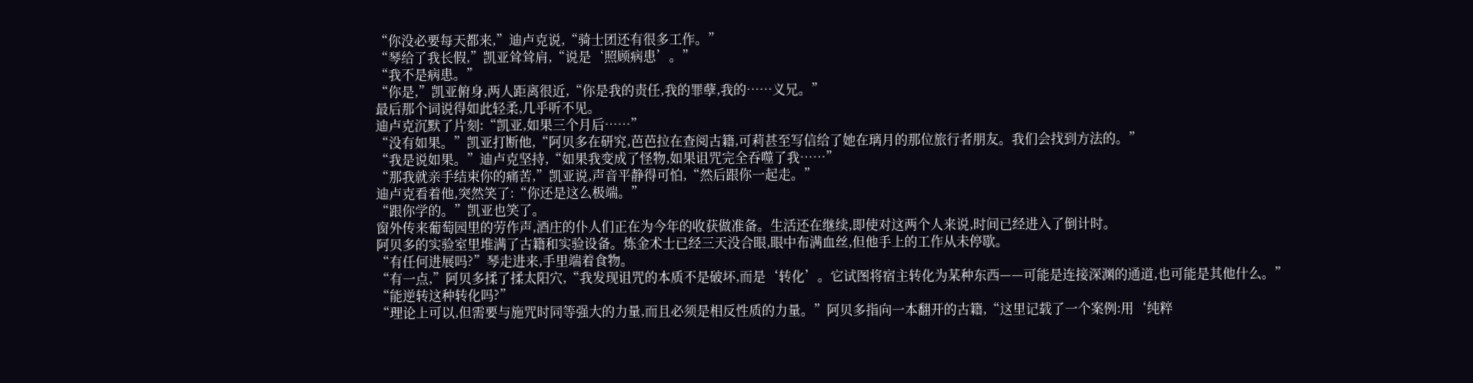“你没必要每天都来,”迪卢克说,“骑士团还有很多工作。”
“琴给了我长假,”凯亚耸耸肩,“说是‘照顾病患’。”
“我不是病患。”
“你是,”凯亚俯身,两人距离很近,“你是我的责任,我的罪孽,我的……义兄。”
最后那个词说得如此轻柔,几乎听不见。
迪卢克沉默了片刻:“凯亚,如果三个月后……”
“没有如果。”凯亚打断他,“阿贝多在研究,芭芭拉在查阅古籍,可莉甚至写信给了她在璃月的那位旅行者朋友。我们会找到方法的。”
“我是说如果。”迪卢克坚持,“如果我变成了怪物,如果诅咒完全吞噬了我……”
“那我就亲手结束你的痛苦,”凯亚说,声音平静得可怕,“然后跟你一起走。”
迪卢克看着他,突然笑了:“你还是这么极端。”
“跟你学的。”凯亚也笑了。
窗外传来葡萄园里的劳作声,酒庄的仆人们正在为今年的收获做准备。生活还在继续,即使对这两个人来说,时间已经进入了倒计时。
阿贝多的实验室里堆满了古籍和实验设备。炼金术士已经三天没合眼,眼中布满血丝,但他手上的工作从未停歇。
“有任何进展吗?”琴走进来,手里端着食物。
“有一点,”阿贝多揉了揉太阳穴,“我发现诅咒的本质不是破坏,而是‘转化’。它试图将宿主转化为某种东西——可能是连接深渊的通道,也可能是其他什么。”
“能逆转这种转化吗?”
“理论上可以,但需要与施咒时同等强大的力量,而且必须是相反性质的力量。”阿贝多指向一本翻开的古籍,“这里记载了一个案例:用‘纯粹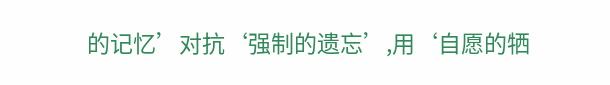的记忆’对抗‘强制的遗忘’,用‘自愿的牺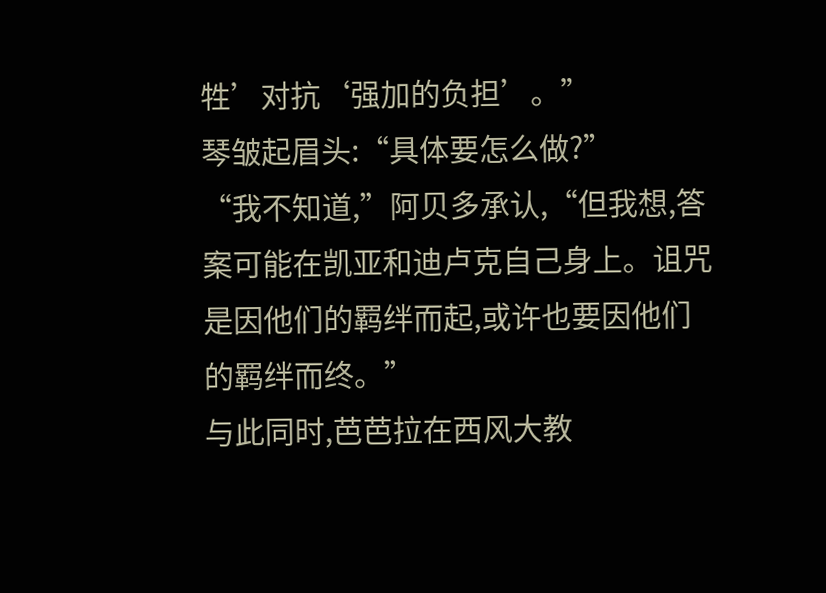牲’对抗‘强加的负担’。”
琴皱起眉头:“具体要怎么做?”
“我不知道,”阿贝多承认,“但我想,答案可能在凯亚和迪卢克自己身上。诅咒是因他们的羁绊而起,或许也要因他们的羁绊而终。”
与此同时,芭芭拉在西风大教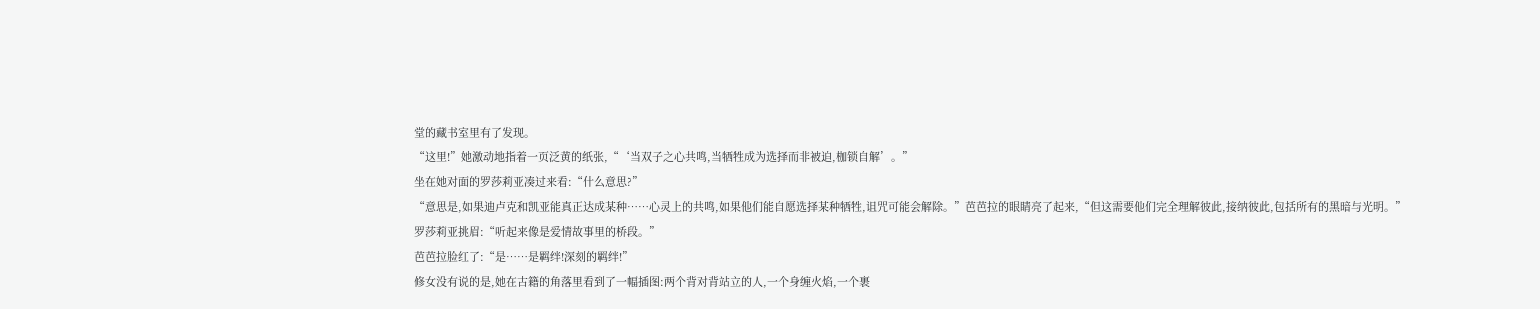堂的藏书室里有了发现。
“这里!”她激动地指着一页泛黄的纸张,“‘当双子之心共鸣,当牺牲成为选择而非被迫,枷锁自解’。”
坐在她对面的罗莎莉亚凑过来看:“什么意思?”
“意思是,如果迪卢克和凯亚能真正达成某种……心灵上的共鸣,如果他们能自愿选择某种牺牲,诅咒可能会解除。”芭芭拉的眼睛亮了起来,“但这需要他们完全理解彼此,接纳彼此,包括所有的黑暗与光明。”
罗莎莉亚挑眉:“听起来像是爱情故事里的桥段。”
芭芭拉脸红了:“是……是羁绊!深刻的羁绊!”
修女没有说的是,她在古籍的角落里看到了一幅插图:两个背对背站立的人,一个身缠火焰,一个裹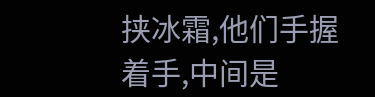挟冰霜,他们手握着手,中间是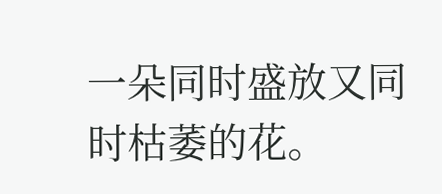一朵同时盛放又同时枯萎的花。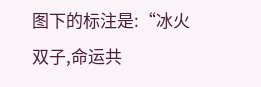图下的标注是:“冰火双子,命运共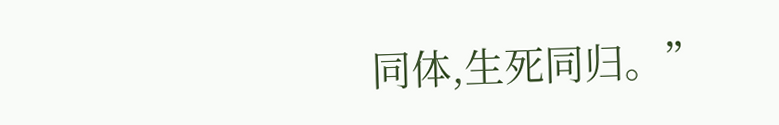同体,生死同归。”